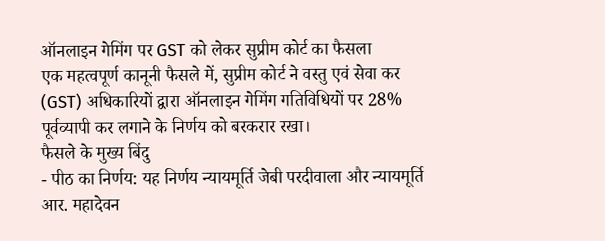ऑनलाइन गेमिंग पर GST को लेकर सुप्रीम कोर्ट का फैसला
एक महत्वपूर्ण कानूनी फैसले में, सुप्रीम कोर्ट ने वस्तु एवं सेवा कर (GST) अधिकारियों द्वारा ऑनलाइन गेमिंग गतिविधियों पर 28% पूर्वव्यापी कर लगाने के निर्णय को बरकरार रखा।
फैसले के मुख्य बिंदु
- पीठ का निर्णय: यह निर्णय न्यायमूर्ति जेबी परदीवाला और न्यायमूर्ति आर. महादेवन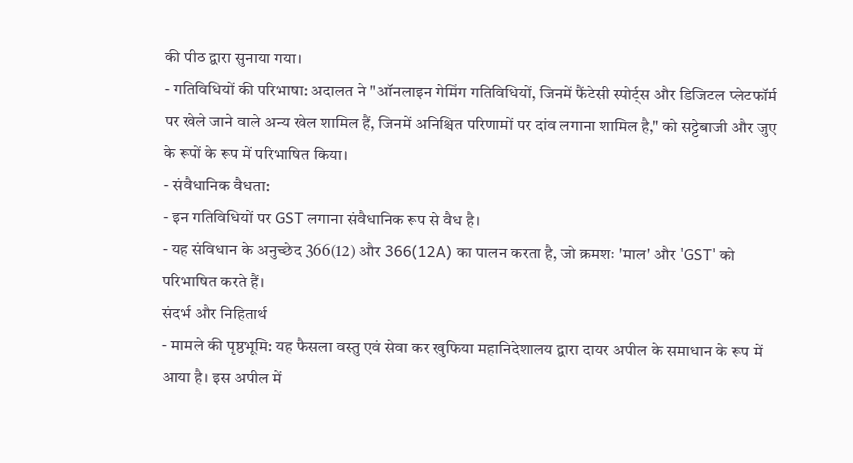की पीठ द्वारा सुनाया गया।
- गतिविधियों की परिभाषा: अदालत ने "ऑनलाइन गेमिंग गतिविधियों, जिनमें फैंटेसी स्पोर्ट्स और डिजिटल प्लेटफॉर्म पर खेले जाने वाले अन्य खेल शामिल हैं, जिनमें अनिश्चित परिणामों पर दांव लगाना शामिल है," को सट्टेबाजी और जुए के रूपों के रूप में परिभाषित किया।
- संवैधानिक वैधता:
- इन गतिविधियों पर GST लगाना संवैधानिक रूप से वैध है।
- यह संविधान के अनुच्छेद 366(12) और 366(12A) का पालन करता है, जो क्रमशः 'माल' और 'GST' को परिभाषित करते हैं।
संदर्भ और निहितार्थ
- मामले की पृष्ठभूमि: यह फैसला वस्तु एवं सेवा कर खुफिया महानिदेशालय द्वारा दायर अपील के समाधान के रूप में आया है। इस अपील में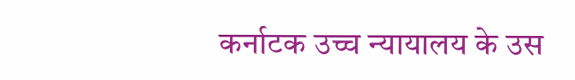कर्नाटक उच्च न्यायालय के उस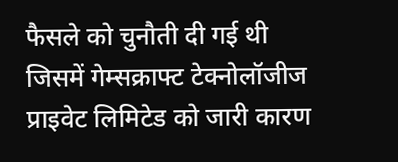फैसले को चुनौती दी गई थी जिसमें गेम्सक्राफ्ट टेक्नोलॉजीज प्राइवेट लिमिटेड को जारी कारण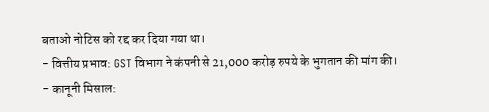बताओ नोटिस को रद्द कर दिया गया था।
- वित्तीय प्रभाव: GST विभाग ने कंपनी से 21,000 करोड़ रुपये के भुगतान की मांग की।
- कानूनी मिसाल: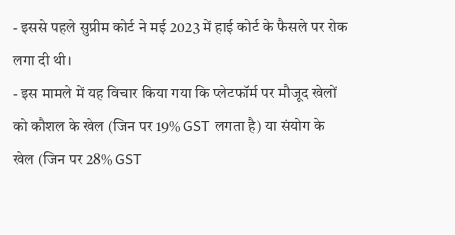- इससे पहले सुप्रीम कोर्ट ने मई 2023 में हाई कोर्ट के फैसले पर रोक लगा दी थी।
- इस मामले में यह विचार किया गया कि प्लेटफॉर्म पर मौजूद खेलों को कौशल के खेल (जिन पर 19% GST लगता है) या संयोग के खेल (जिन पर 28% GST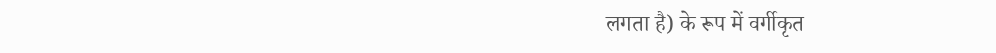लगता है) के रूप में वर्गीकृत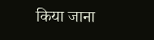किया जाना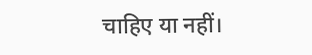चाहिए या नहीं।